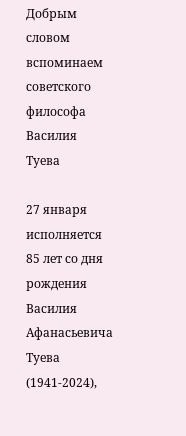Добрым словом вспоминаем советского философа Василия Туева

27 января исполняется 85 лет со дня рождения Василия Афанасьевича Туева (1941-2024),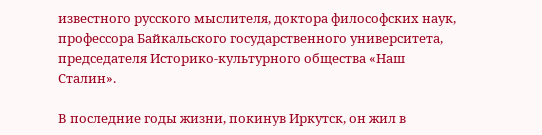известного русского мыслителя, доктора философских наук, профессора Байкальского государственного университета, председателя Историко-культурного общества «Наш Сталин».

В последние годы жизни, покинув Иркутск, он жил в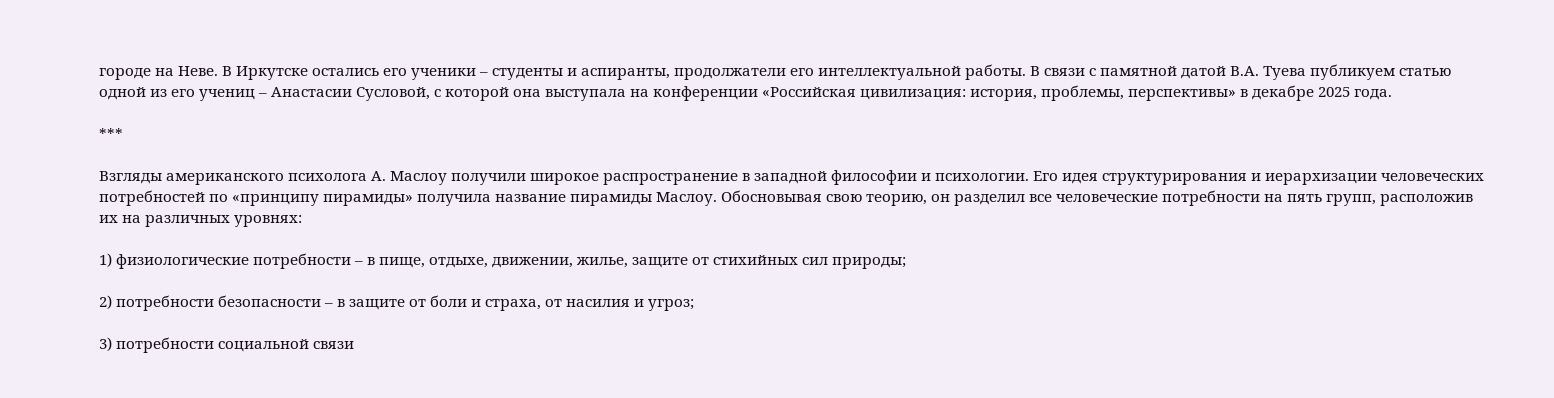городе на Неве. В Иркутске остались его ученики – студенты и аспиранты, продолжатели его интеллектуальной работы. В связи с памятной датой В.А. Туева публикуем статью одной из его учениц – Анастасии Сусловой, с которой она выступала на конференции «Российская цивилизация: история, проблемы, перспективы» в декабре 2025 года.

***

Взгляды американского психолога А. Маслоу получили широкое распространение в западной философии и психологии. Его идея структурирования и иерархизации человеческих потребностей по «принципу пирамиды» получила название пирамиды Маслоу. Обосновывая свою теорию, он разделил все человеческие потребности на пять групп, расположив их на различных уровнях:

1) физиологические потребности – в пище, отдыхе, движении, жилье, защите от стихийных сил природы;

2) потребности безопасности – в защите от боли и страха, от насилия и угроз;

3) потребности социальной связи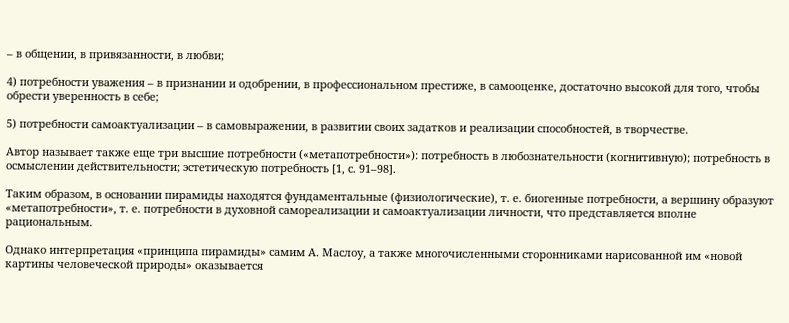– в общении, в привязанности, в любви;

4) потребности уважения – в признании и одобрении, в профессиональном престиже, в самооценке, достаточно высокой для того, чтобы обрести уверенность в себе;

5) потребности самоактуализации – в самовыражении, в развитии своих задатков и реализации способностей, в творчестве.

Автор называет также еще три высшие потребности («метапотребности»): потребность в любознательности (когнитивную); потребность в осмыслении действительности; эстетическую потребность [1, с. 91–98].

Таким образом, в основании пирамиды находятся фундаментальные (физиологические), т. е. биогенные потребности, а вершину образуют «метапотребности», т. е. потребности в духовной самореализации и самоактуализации личности, что представляется вполне рациональным.

Однако интерпретация «принципа пирамиды» самим А. Маслоу, а также многочисленными сторонниками нарисованной им «новой картины человеческой природы» оказывается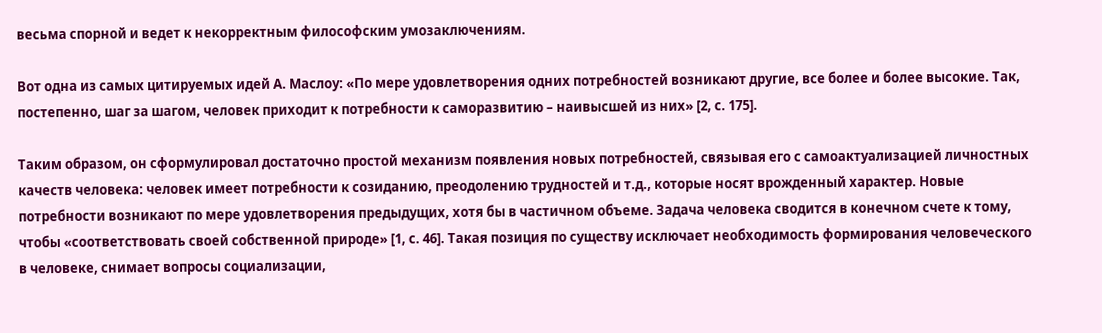весьма спорной и ведет к некорректным философским умозаключениям.

Вот одна из самых цитируемых идей А. Маслоу: «По мере удовлетворения одних потребностей возникают другие, все более и более высокие. Так, постепенно, шаг за шагом, человек приходит к потребности к саморазвитию – наивысшей из них» [2, с. 175].

Таким образом, он сформулировал достаточно простой механизм появления новых потребностей, связывая его с самоактуализацией личностных качеств человека: человек имеет потребности к созиданию, преодолению трудностей и т.д., которые носят врожденный характер. Новые потребности возникают по мере удовлетворения предыдущих, хотя бы в частичном объеме. Задача человека сводится в конечном счете к тому, чтобы «соответствовать своей собственной природе» [1, с. 46]. Такая позиция по существу исключает необходимость формирования человеческого в человеке, снимает вопросы социализации,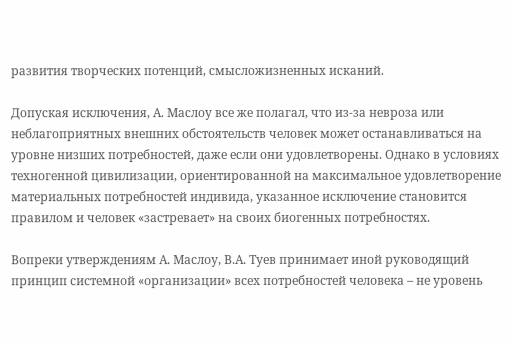развития творческих потенций, смысложизненных исканий.

Допуская исключения, А. Маслоу все же полагал, что из-за невроза или неблагоприятных внешних обстоятельств человек может останавливаться на уровне низших потребностей, даже если они удовлетворены. Однако в условиях техногенной цивилизации, ориентированной на максимальное удовлетворение материальных потребностей индивида, указанное исключение становится правилом и человек «застревает» на своих биогенных потребностях.

Вопреки утверждениям А. Маслоу, В.А. Туев принимает иной руководящий принцип системной «организации» всех потребностей человека – не уровень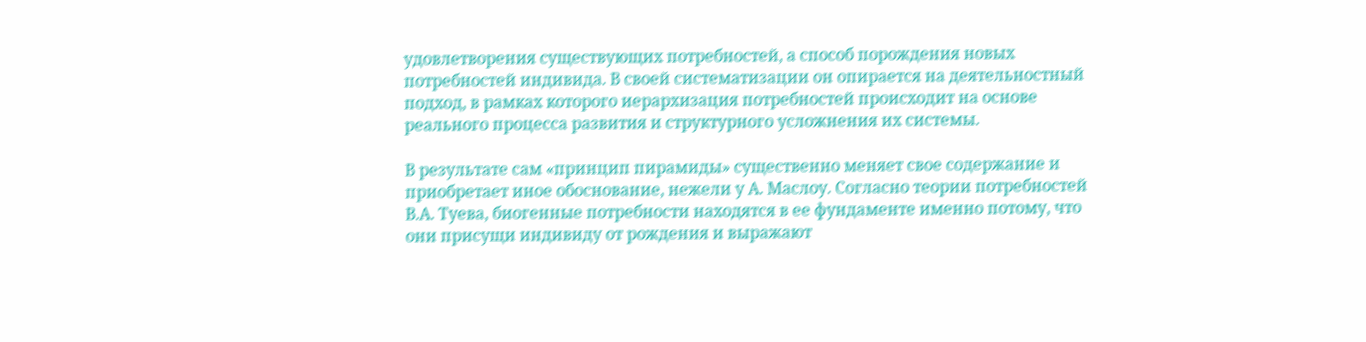удовлетворения существующих потребностей, а способ порождения новых потребностей индивида. В своей систематизации он опирается на деятельностный подход, в рамках которого иерархизация потребностей происходит на основе реального процесса развития и структурного усложнения их системы.

В результате сам «принцип пирамиды» существенно меняет свое содержание и приобретает иное обоснование, нежели у А. Маслоу. Согласно теории потребностей В.А. Туева, биогенные потребности находятся в ее фундаменте именно потому, что они присущи индивиду от рождения и выражают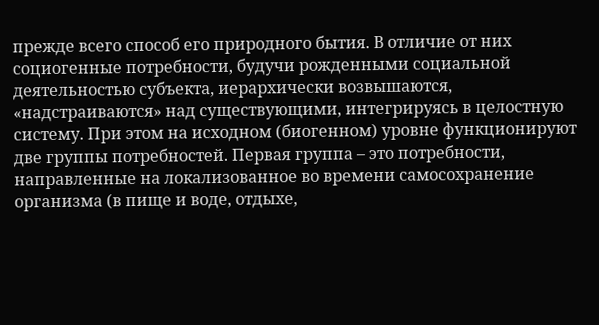прежде всего способ его природного бытия. В отличие от них социогенные потребности, будучи рожденными социальной деятельностью субъекта, иерархически возвышаются, «надстраиваются» над существующими, интегрируясь в целостную систему. При этом на исходном (биогенном) уровне функционируют две группы потребностей. Первая группа – это потребности, направленные на локализованное во времени самосохранение организма (в пище и воде, отдыхе,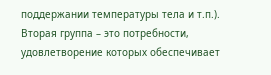поддержании температуры тела и т.п.). Вторая группа – это потребности, удовлетворение которых обеспечивает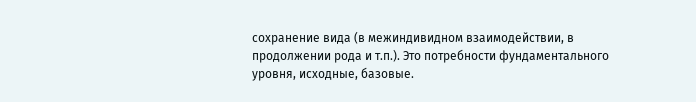сохранение вида (в межиндивидном взаимодействии, в продолжении рода и т.п.). Это потребности фундаментального уровня, исходные, базовые.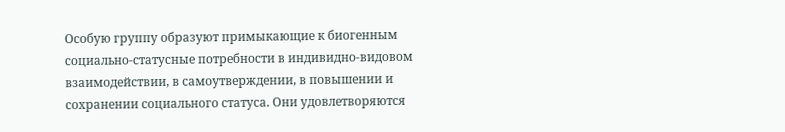Особую группу образуют примыкающие к биогенным социально-статусные потребности в индивидно-видовом взаимодействии, в самоутверждении, в повышении и сохранении социального статуса. Они удовлетворяются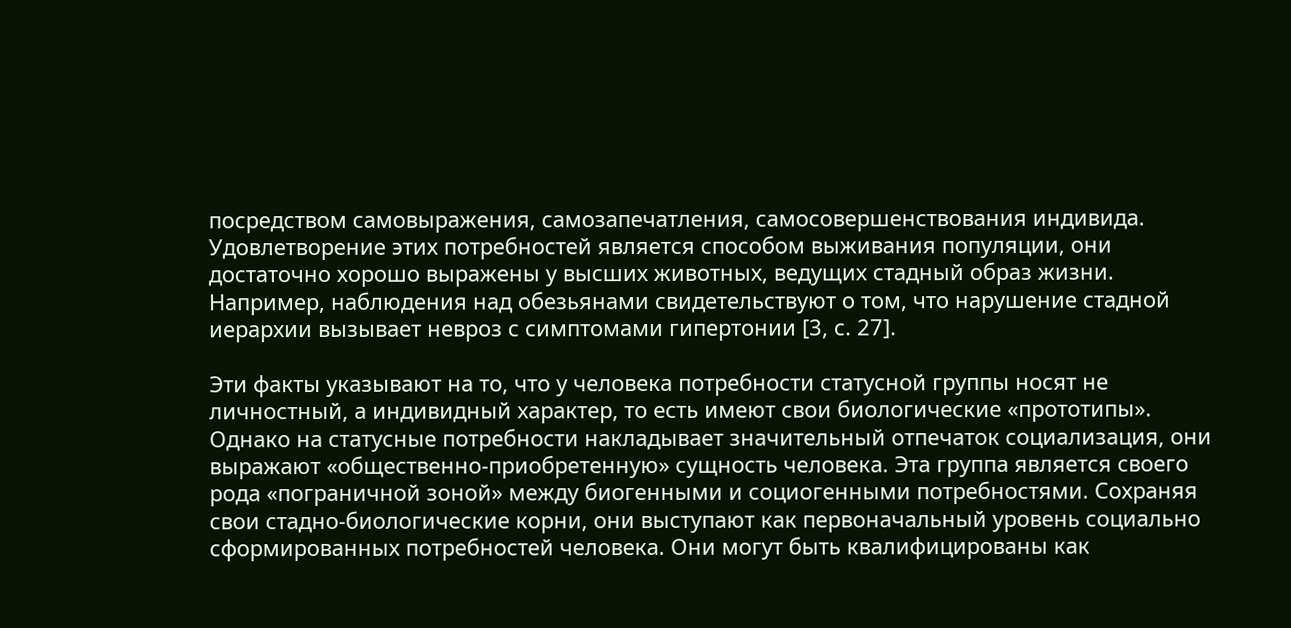посредством самовыражения, самозапечатления, самосовершенствования индивида. Удовлетворение этих потребностей является способом выживания популяции, они достаточно хорошо выражены у высших животных, ведущих стадный образ жизни. Например, наблюдения над обезьянами свидетельствуют о том, что нарушение стадной иерархии вызывает невроз с симптомами гипертонии [3, с. 27].

Эти факты указывают на то, что у человека потребности статусной группы носят не личностный, а индивидный характер, то есть имеют свои биологические «прототипы». Однако на статусные потребности накладывает значительный отпечаток социализация, они выражают «общественно-приобретенную» сущность человека. Эта группа является своего рода «пограничной зоной» между биогенными и социогенными потребностями. Сохраняя свои стадно-биологические корни, они выступают как первоначальный уровень социально сформированных потребностей человека. Они могут быть квалифицированы как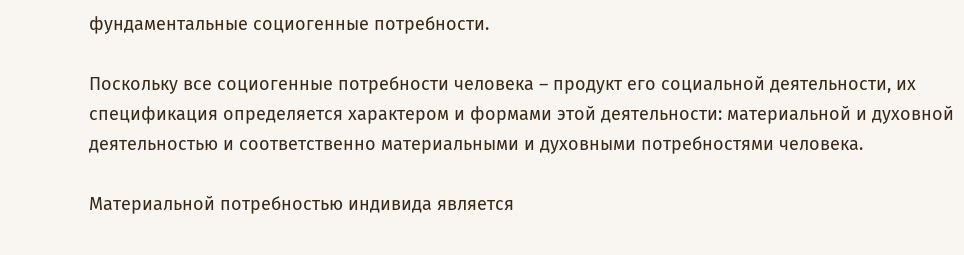фундаментальные социогенные потребности.

Поскольку все социогенные потребности человека – продукт его социальной деятельности, их спецификация определяется характером и формами этой деятельности: материальной и духовной деятельностью и соответственно материальными и духовными потребностями человека.

Материальной потребностью индивида является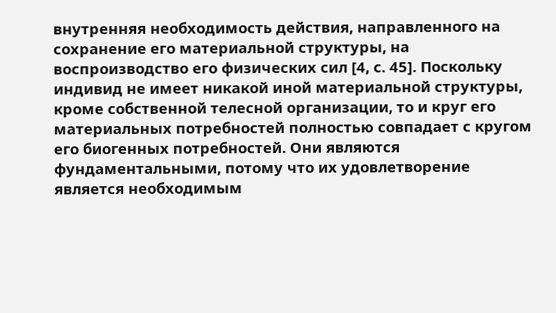внутренняя необходимость действия, направленного на сохранение его материальной структуры, на воспроизводство его физических сил [4, с. 45]. Поскольку индивид не имеет никакой иной материальной структуры, кроме собственной телесной организации, то и круг его материальных потребностей полностью совпадает с кругом его биогенных потребностей. Они являются фундаментальными, потому что их удовлетворение является необходимым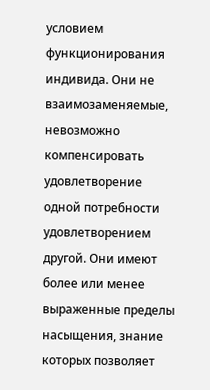условием функционирования индивида. Они не взаимозаменяемые, невозможно компенсировать удовлетворение одной потребности удовлетворением другой. Они имеют более или менее выраженные пределы насыщения, знание которых позволяет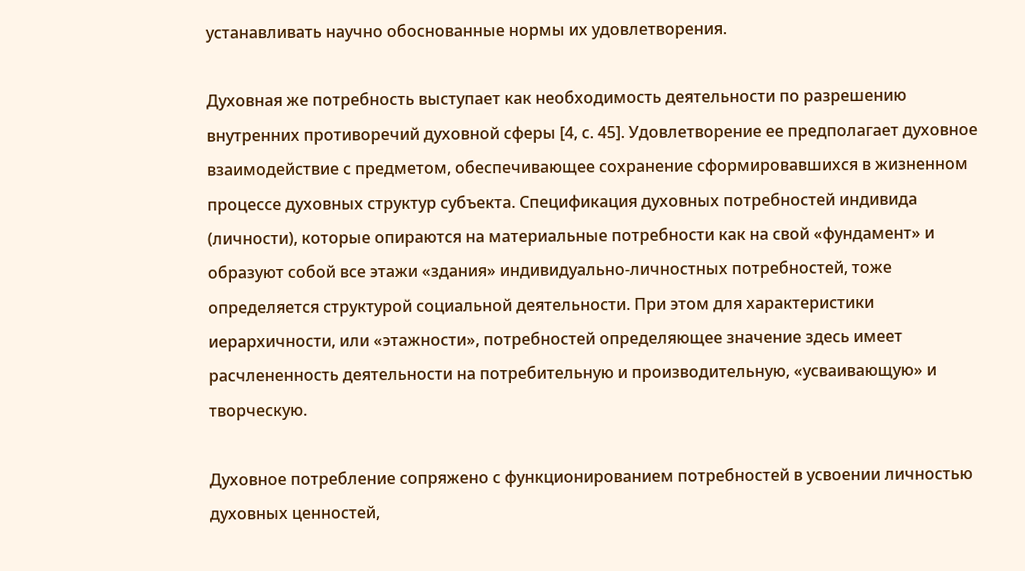устанавливать научно обоснованные нормы их удовлетворения.

Духовная же потребность выступает как необходимость деятельности по разрешению внутренних противоречий духовной сферы [4, с. 45]. Удовлетворение ее предполагает духовное взаимодействие с предметом, обеспечивающее сохранение сформировавшихся в жизненном процессе духовных структур субъекта. Спецификация духовных потребностей индивида (личности), которые опираются на материальные потребности как на свой «фундамент» и образуют собой все этажи «здания» индивидуально-личностных потребностей, тоже определяется структурой социальной деятельности. При этом для характеристики иерархичности, или «этажности», потребностей определяющее значение здесь имеет расчлененность деятельности на потребительную и производительную, «усваивающую» и творческую.

Духовное потребление сопряжено с функционированием потребностей в усвоении личностью духовных ценностей,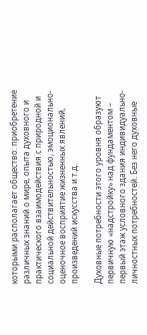которыми располагает общество: приобретение различных знаний о мире, опыта духовного и практического взаимодействия с природной и социальной действительностью, эмоционально-оценочное восприятие жизненных явлений, произведений искусства и т.д.

Духовные потребности этого уровня образуют первичную «надстройку» над фундаментом – первый этаж условного здания индивидуально-личностных потребностей. Без него духовные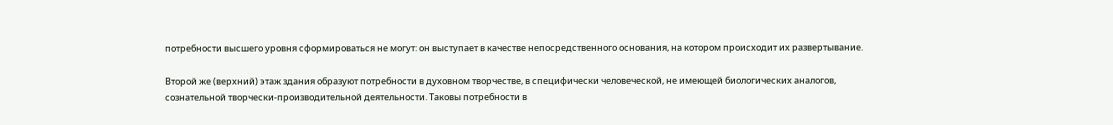потребности высшего уровня сформироваться не могут: он выступает в качестве непосредственного основания, на котором происходит их развертывание.

Второй же (верхний) этаж здания образуют потребности в духовном творчестве, в специфически человеческой, не имеющей биологических аналогов, сознательной творчески-производительной деятельности. Таковы потребности в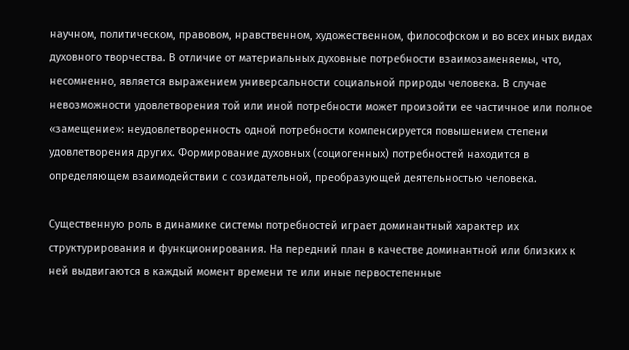научном, политическом, правовом, нравственном, художественном, философском и во всех иных видах духовного творчества. В отличие от материальных духовные потребности взаимозаменяемы, что, несомненно, является выражением универсальности социальной природы человека. В случае невозможности удовлетворения той или иной потребности может произойти ее частичное или полное «замещение»: неудовлетворенность одной потребности компенсируется повышением степени удовлетворения других. Формирование духовных (социогенных) потребностей находится в определяющем взаимодействии с созидательной, преобразующей деятельностью человека.

Существенную роль в динамике системы потребностей играет доминантный характер их структурирования и функционирования. На передний план в качестве доминантной или близких к ней выдвигаются в каждый момент времени те или иные первостепенные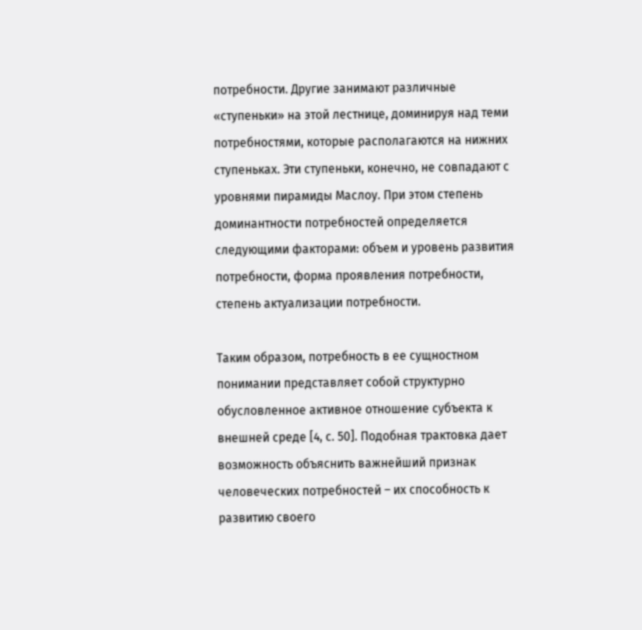потребности. Другие занимают различные «ступеньки» на этой лестнице, доминируя над теми потребностями, которые располагаются на нижних ступеньках. Эти ступеньки, конечно, не совпадают с уровнями пирамиды Маслоу. При этом степень доминантности потребностей определяется следующими факторами: объем и уровень развития потребности, форма проявления потребности, степень актуализации потребности.

Таким образом, потребность в ее сущностном понимании представляет собой структурно обусловленное активное отношение субъекта к внешней среде [4, с. 50]. Подобная трактовка дает возможность объяснить важнейший признак человеческих потребностей – их способность к развитию своего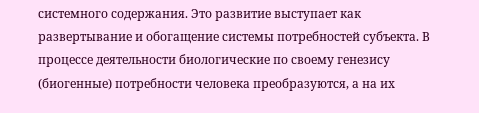системного содержания. Это развитие выступает как развертывание и обогащение системы потребностей субъекта. В процессе деятельности биологические по своему генезису (биогенные) потребности человека преобразуются, а на их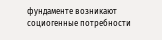фундаменте возникают социогенные потребности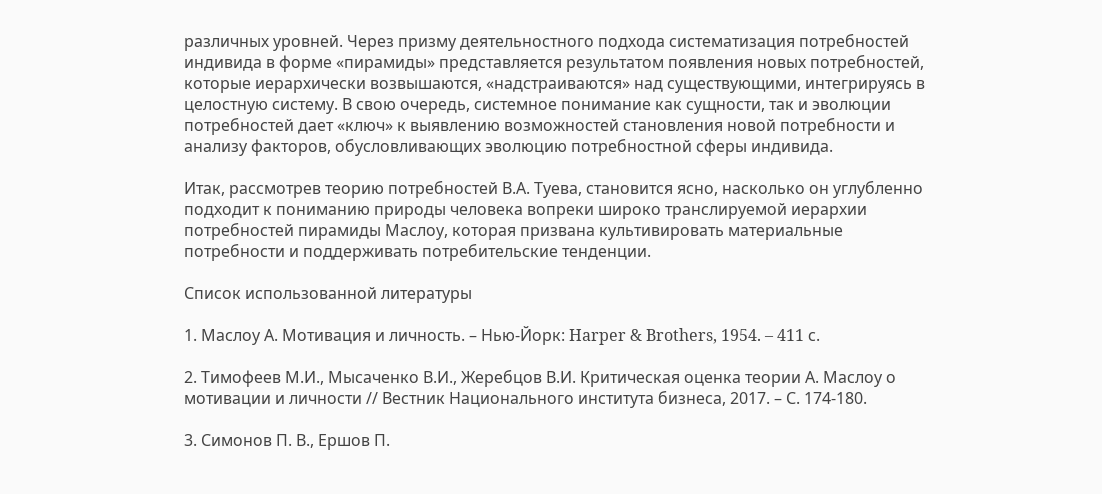различных уровней. Через призму деятельностного подхода систематизация потребностей индивида в форме «пирамиды» представляется результатом появления новых потребностей, которые иерархически возвышаются, «надстраиваются» над существующими, интегрируясь в целостную систему. В свою очередь, системное понимание как сущности, так и эволюции потребностей дает «ключ» к выявлению возможностей становления новой потребности и анализу факторов, обусловливающих эволюцию потребностной сферы индивида.

Итак, рассмотрев теорию потребностей В.А. Туева, становится ясно, насколько он углубленно подходит к пониманию природы человека вопреки широко транслируемой иерархии потребностей пирамиды Маслоу, которая призвана культивировать материальные потребности и поддерживать потребительские тенденции.

Список использованной литературы

1. Маслоу А. Мотивация и личность. – Нью-Йорк: Harper & Brothers, 1954. – 411 с.

2. Тимофеев М.И., Мысаченко В.И., Жеребцов В.И. Критическая оценка теории А. Маслоу о мотивации и личности // Вестник Национального института бизнеса, 2017. – С. 174-180.

3. Симонов П. В., Ершов П.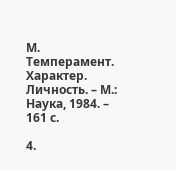М. Темперамент. Характер. Личность. – М.: Наука, 1984. – 161 с.

4.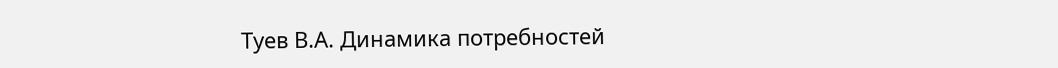Туев В.А. Динамика потребностей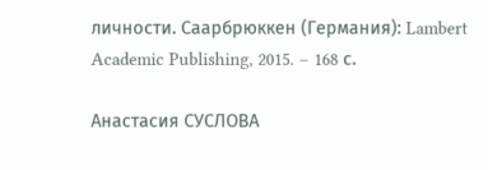личности. Саарбрюккен (Германия): Lambert Academic Publishing, 2015. – 168 с.

Анастасия СУСЛОВА